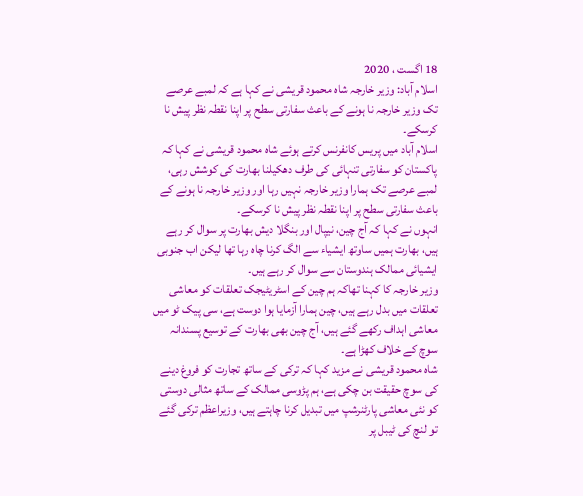18 اگست ، 2020
اسلام آباد: وزیر خارجہ شاہ محمود قریشی نے کہا ہے کہ لمبے عرصے تک وزیر خارجہ نا ہونے کے باعث سفارتی سطح پر اپنا نقطہ نظر پیش نا کرسکے۔
اسلام آباد میں پریس کانفرنس کرتے ہوئے شاہ محمود قریشی نے کہا کہ پاکستان کو سفارتی تنہائی کی طرف دھکیلنا بھارت کی کوشش رہی، لمبے عرصے تک ہمارا وزیر خارجہ نہیں رہا اور وزیر خارجہ نا ہونے کے باعث سفارتی سطح پر اپنا نقطہ نظر پیش نا کرسکے۔
انہوں نے کہا کہ آج چین، نیپال اور بنگلا دیش بھارت پر سوال کر رہے ہیں، بھارت ہمیں ساوتھ ایشیاء سے الگ کرنا چاہ رہا تھا لیکن اب جنوبی ایشیائی ممالک ہندوستان سے سوال کر رہے ہیں۔
وزیر خارجہ کا کہنا تھاکہ ہم چین کے اسٹریٹیجک تعلقات کو معاشی تعلقات میں بدل رہے ہیں، چین ہمارا آزمایا ہوا دوست ہے، سی پیک ٹو میں معاشی اہداف رکھے گئے ہیں، آج چین بھی بھارت کے توسیع پسندانہ سوچ کے خلاف کھڑا ہے۔
شاہ محمود قریشی نے مزید کہا کہ ترکی کے ساتھ تجارت کو فروغ دینے کی سوچ حقیقت بن چکی ہے، ہم پڑوسی ممالک کے ساتھ مثالی دوستی کو نئی معاشی پارٹنرشپ میں تبدیل کرنا چاہتے ہیں، وزیراعظم ترکی گئے تو لنچ کی ٹیبل پر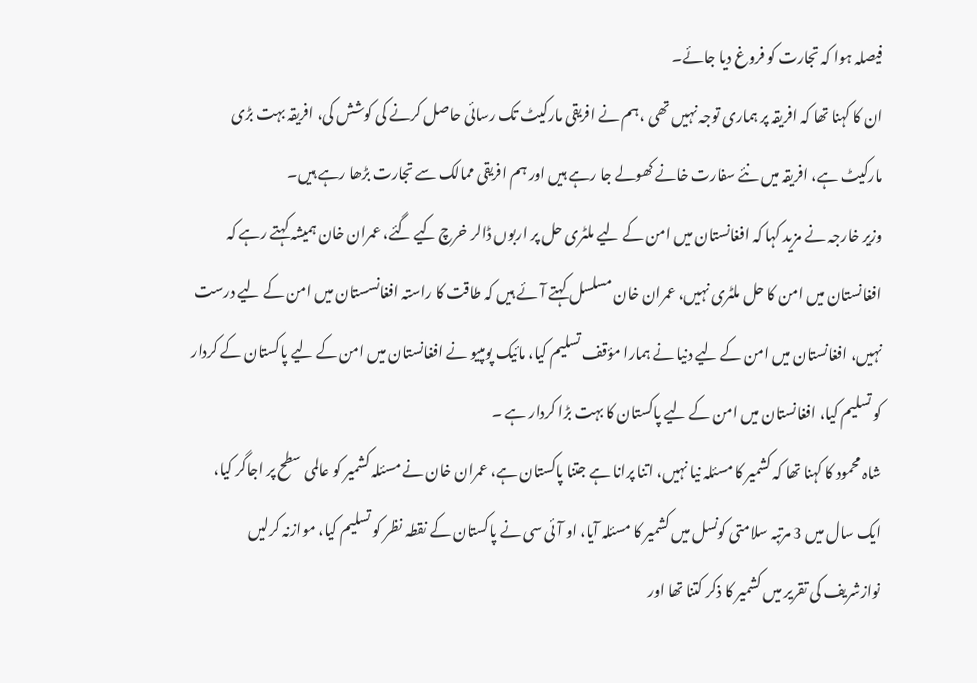فیصلہ ہوا کہ تجارت کو فروغ دیا جائے۔
ان کا کہنا تھا کہ افریقہ پر ہماری توجہ نہیں تھی ،ہم نے افریقی مارکیٹ تک رسائی حاصل کرنے کی کوشش کی، افریقہ بہت بڑی مارکیٹ ہے، افریقہ میں نئے سفارت خانے کھولے جا رہے ہیں اور ہم افریقی ممالک سے تجارت بڑھا رہے ہیں۔
وزیر خارجہ نے مزید کہا کہ افغانستان میں امن کے لیے ملٹری حل پر اربوں ڈالر خرچ کیے گئے، عمران خان ہمیشہ کہتے رہے کہ افغانستان میں امن کا حل ملٹری نہیں، عمران خان مسلسل کہتے آئے ہیں کہ طاقت کا راستہ افغانسستان میں امن کے لیے درست نہیں، افغانستان میں امن کے لیے دنیا نے ہمارا مؤقف تسلیم کیا، مائیک پومپیو نے افغانستان میں امن کے لیے پاکستان کے کردار کو تسلیم کیا، افغانستان میں امن کے لیے پاکستان کا بہت بڑا کردار ہے ۔
شاہ محمود کا کہنا تھا کہ کشمیر کا مسئلہ نیا نہیں، اتنا پرانا ہے جتنا پاکستان ہے، عمران خان نے مسئلہ کشمیر کو عالمی سطح پر اجاگر کیا، ایک سال میں 3 مرتبہ سلامتی کونسل میں کشمیر کا مسئلہ آیا، او آئی سی نے پاکستان کے نقطہ نظر کو تسلیم کیا، موازنہ کرلیں نوازشریف کی تقریر میں کشمیر کا ذکر کتنا تھا اور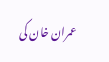عمران خان کی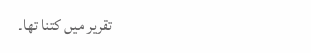تقریر میں کتنا تھا۔